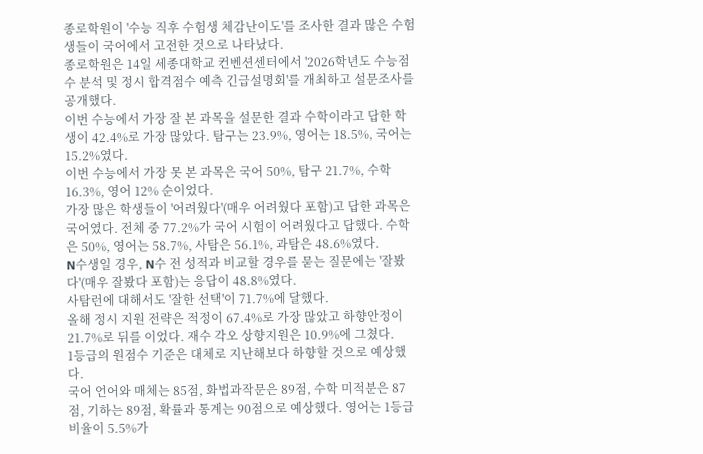종로학원이 '수능 직후 수험생 체감난이도'를 조사한 결과 많은 수험생들이 국어에서 고전한 것으로 나타났다.
종로학원은 14일 세종대학교 컨벤션센터에서 '2026학년도 수능점수 분석 및 정시 합격점수 예측 긴급설명회'를 개최하고 설문조사를 공개했다.
이번 수능에서 가장 잘 본 과목을 설문한 결과 수학이라고 답한 학생이 42.4%로 가장 많았다. 탐구는 23.9%, 영어는 18.5%, 국어는 15.2%였다.
이번 수능에서 가장 못 본 과목은 국어 50%, 탐구 21.7%, 수학 16.3%, 영어 12% 순이었다.
가장 많은 학생들이 '어려웠다'(매우 어려웠다 포함)고 답한 과목은 국어였다. 전체 중 77.2%가 국어 시험이 어려웠다고 답했다. 수학은 50%, 영어는 58.7%, 사탐은 56.1%, 과탐은 48.6%였다.
N수생일 경우, N수 전 성적과 비교할 경우를 묻는 질문에는 '잘봤다'(매우 잘봤다 포함)는 응답이 48.8%였다.
사탐런에 대해서도 '잘한 선택'이 71.7%에 달했다.
올해 정시 지원 전략은 적정이 67.4%로 가장 많았고 하향안정이 21.7%로 뒤를 이었다. 재수 각오 상향지원은 10.9%에 그쳤다.
1등급의 원점수 기준은 대체로 지난해보다 하향할 것으로 예상했다.
국어 언어와 매체는 85점, 화법과작문은 89점, 수학 미적분은 87점, 기하는 89점, 확률과 통계는 90점으로 예상했다. 영어는 1등급 비율이 5.5%가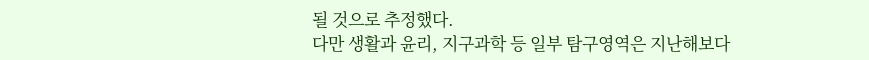될 것으로 추정했다.
다만 생활과 윤리, 지구과학 등 일부 탐구영역은 지난해보다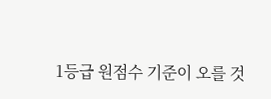1등급 원점수 기준이 오를 것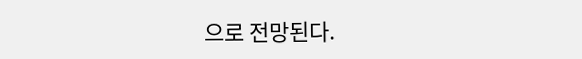으로 전망된다.